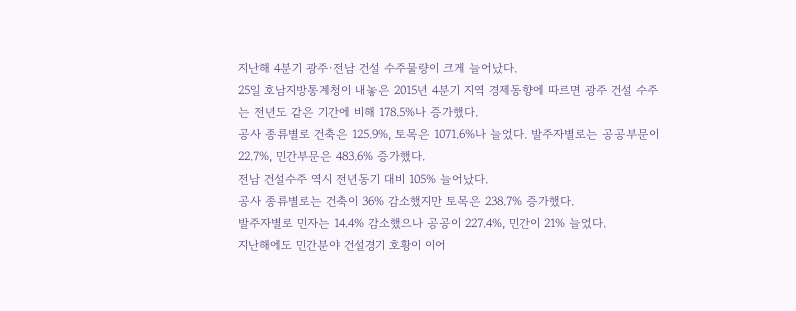지난해 4분기 광주·전남 건설 수주물량이 크게 늘어났다.
25일 호남지방통계청이 내놓은 2015년 4분기 지역 경제동향에 따르면 광주 건설 수주는 전년도 같은 기간에 비해 178.5%나 증가했다.
공사 종류별로 건축은 125.9%, 토목은 1071.6%나 늘었다. 발주자별로는 공공부문이 22.7%, 민간부문은 483.6% 증가했다.
전남 건설수주 역시 전년동기 대비 105% 늘어났다.
공사 종류별로는 건축이 36% 감소했지만 토목은 238.7% 증가했다.
발주자별로 민자는 14.4% 감소했으나 공공이 227.4%, 민간이 21% 늘었다.
지난해에도 민간분야 건설경기 호황이 이어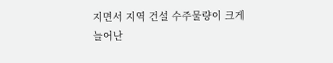지면서 지역 건설 수주물량이 크게 늘어난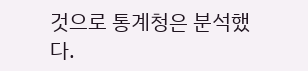것으로 통계청은 분석했다.